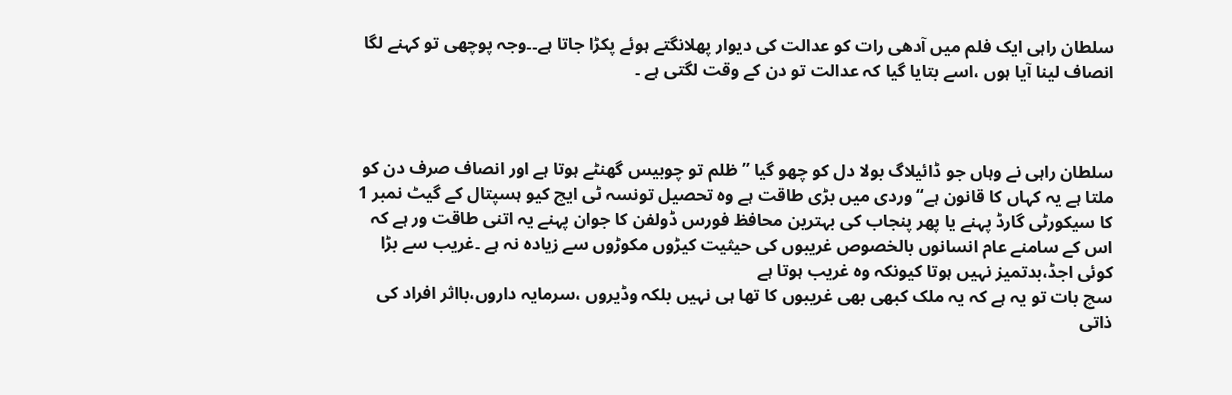سلطان راہی ایک فلم میں آدھی رات کو عدالت کی دیوار پھلانگتے ہوئے پکڑا جاتا ہے۔۔وجہ پوچھی تو کہنے لگا انصاف لینا آیا ہوں ،اسے بتایا گیا کہ عدالت تو دن کے وقت لگتی ہے ۔



سلطان راہی نے وہاں جو ڈائیلاگ بولا دل کو چھو گیا ”ظلم تو چوبیس گھنٹے ہوتا ہے اور انصاف صرف دن کو ملتا ہے یہ کہاں کا قانون ہے“ وردی میں بڑی طاقت ہے وہ تحصیل تونسہ ٹی ایچ کیو ہسپتال کے گیٹ نمبر 1 کا سیکورٹی گارڈ پہنے یا پھر پنجاب کی بہترین محافظ فورس ڈولفن کا جوان پہنے یہ اتنی طاقت ور ہے کہ اس کے سامنے عام انسانوں بالخصوص غریبوں کی حیثیت کیڑوں مکوڑوں سے زیادہ نہ ہے ۔غریب سے بڑا کوئی اجڈ،بدتمیز نہیں ہوتا کیونکہ وہ غریب ہوتا ہے
سچ بات تو یہ ہے کہ یہ ملک کبھی بھی غریبوں کا تھا ہی نہیں بلکہ وڈیروں ،سرمایہ داروں،بااثر افراد کی ذاتی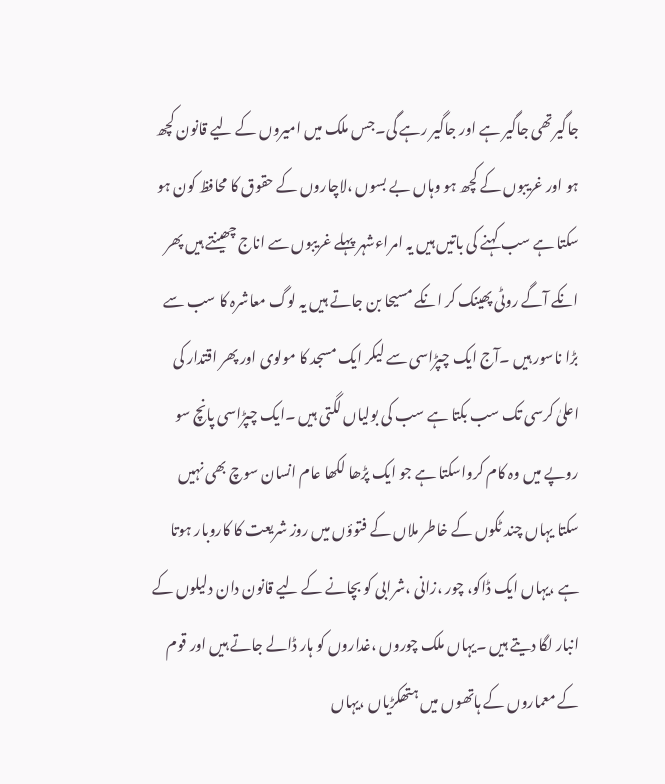جاگیرتھی جاگیر ہے اور جاگیر رہے گی۔جس ملک میں امیروں کے لیے قانون کچھ ہو اور غریبوں کے کچھ ہو وہاں بے بسوں ،لاچاروں کے حقوق کا محافظ کون ہو سکتا ہے سب کہنے کی باتیں ہیں یہ امراءشہر پہلے غریبوں سے اناج چھینتے ہیں پھر انکے آگے روٹی پھینک کر انکے مسیحا بن جاتے ہیں یہ لوگ معاشرہ کا سب سے بڑا ناسور ہیں ۔آج ایک چپڑاسی سے لیکر ایک مسجد کا مولوی اور پھر اقتدار کی اعلیٰ کرسی تک سب بکتا ہے سب کی بولیاں لگتی ہیں ۔ایک چپڑاسی پانچ سو روپے میں وہ کام کرواسکتا ہے جو ایک پڑھا لکھا عام انسان سوچ بھی نہیں سکتا یہاں چند ٹکوں کے خاطر ملاں کے فتوؤں میں روز شریعت کا کاروبار ہوتا ہے ،یہاں ایک ڈاکو، چور ،زانی ،شرابی کو بچانے کے لیے قانون دان دلیلوں کے انبار لگا دیتے ہیں ۔یہاں ملک چوروں ،غداروں کو ہار ڈالے جاتے ہیں اور قوم کے معماروں کے ہاتھوں میں ہتھکڑیاں ،یہاں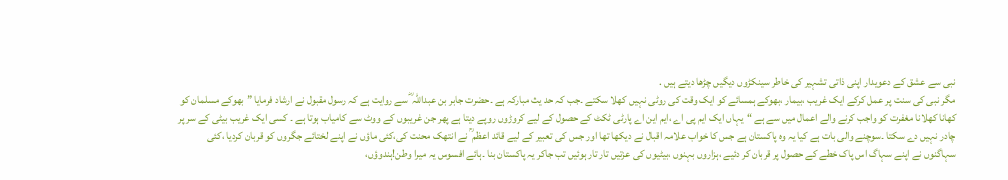نبی سے عشق کے دعویدار اپنی ذاتی تشہیر کی خاطر سینکڑوں دیگیں چڑھا دیتے ہیں .
مگر نبی کی سنت پر عمل کرکے ایک غریب ،بیمار ،بھوکے ہمسائے کو ایک وقت کی روٹی نہیں کھلا سکتے ۔جب کہ حد یث مبارکہ ہے ۔حضرت جابر بن عبداللہ ؓ سے روایت ہے کہ رسول مقبول نے ارشاد فرمایا ”بھوکے مسلمان کو کھانا کھلانا مغفرت کو واجب کرنے والے اعمال میں سے ہے “یہاں ایک ایم پی اے ،ایم این اے پارٹی ٹکٹ کے حصول کے لیے کروڑوں روپے دیتا ہے پھر جن غریبوں کے ووٹ سے کامیاب ہوتا ہے ۔ کسی ایک غریب بیٹی کے سر پر چادر نہیں دے سکتا ۔سوچنے والی بات ہے کیا یہ وہ پاکستان ہے جس کا خواب علامہ اقبال نے دیکھا تھا اور جس کی تعبیر کے لیے قائد اعظم ؒ نے انتھک محنت کی،کئی ماؤں نے اپنے لختائے جگروں کو قربان کردیا ،کئی سہاگنوں نے اپنے سہاگ اس پاک خطے کے حصول پر قربان کر دئیے ،ہزاروں بہنوں ،بیٹیوں کی عزتیں تار تار ہوئیں تب جاکر یہ پاکستان بنا ۔ہائے افسوس یہ میرا وطن!ہندوؤں،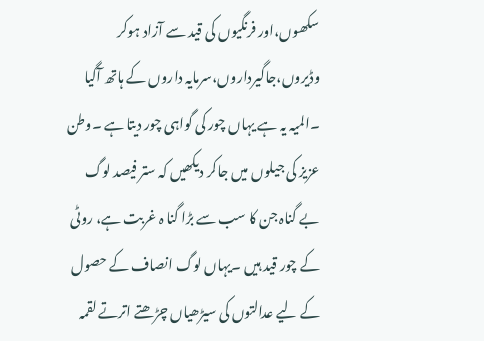سکھوں،اور فرنگیوں کی قید سے آزاد ہوکر وڈیروں،جاگیرداروں،سرمایہ داروں کے ہاتھ آگیا ۔المیہ یہ ہے یہاں چور کی گواہی چور دیتا ہے ۔وطن عزیز کی جیلوں میں جاکر دیکھیں کہ ستر فیصد لوگ بے گناہ جن کا سب سے بڑا گنا ہ غربت ہے، روٹی کے چور قید ہیں ۔یہاں لوگ انصاف کے حصول کے لیے عدالتوں کی سیڑھیاں چڑھتے اترتے لقمہ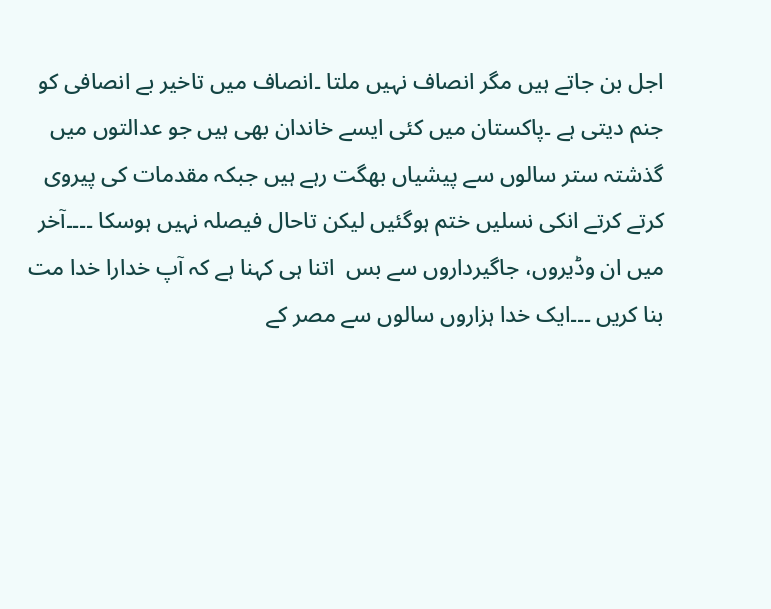اجل بن جاتے ہیں مگر انصاف نہیں ملتا ۔انصاف میں تاخیر بے انصافی کو جنم دیتی ہے ۔پاکستان میں کئی ایسے خاندان بھی ہیں جو عدالتوں میں گذشتہ ستر سالوں سے پیشیاں بھگت رہے ہیں جبکہ مقدمات کی پیروی کرتے کرتے انکی نسلیں ختم ہوگئیں لیکن تاحال فیصلہ نہیں ہوسکا ۔۔۔۔آخر میں ان وڈیروں، جاگیرداروں سے بس  اتنا ہی کہنا ہے کہ آپ خدارا خدا مت بنا کریں ۔۔۔ایک خدا ہزاروں سالوں سے مصر کے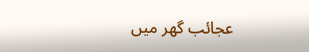عجائب گھر میں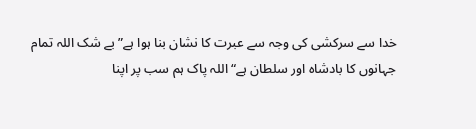خدا سے سرکشی کی وجہ سے عبرت کا نشان بنا ہوا ہے”بے شک اللہ تمام جہانوں کا بادشاہ اور سلطان ہے“ اللہ پاک ہم سب پر اپنا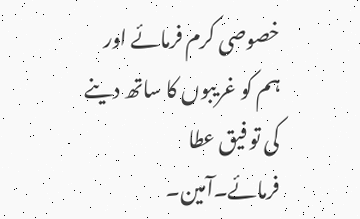خصوصی کرم فرمائے اور ہم کو غریبوں کا ساتھ دینے کی تو فیق عطا فرمائے۔آمین۔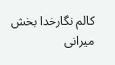کالم نگارخدا بخش میرانی